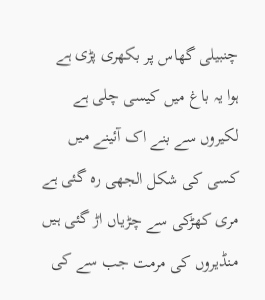چنبیلی گھاس پر بکھری پڑی ہے
ہوا یہ باغ میں کیسی چلی ہے
لکیروں سے بنے اک آئینے میں
کسی کی شکل الجھی رہ گئی ہے
مری کھڑکی سے چڑیاں اڑ گئی ہیں
منڈیروں کی مرمت جب سے کی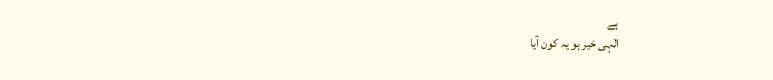ہے
الٰہی خیر ہو یہ کون آیا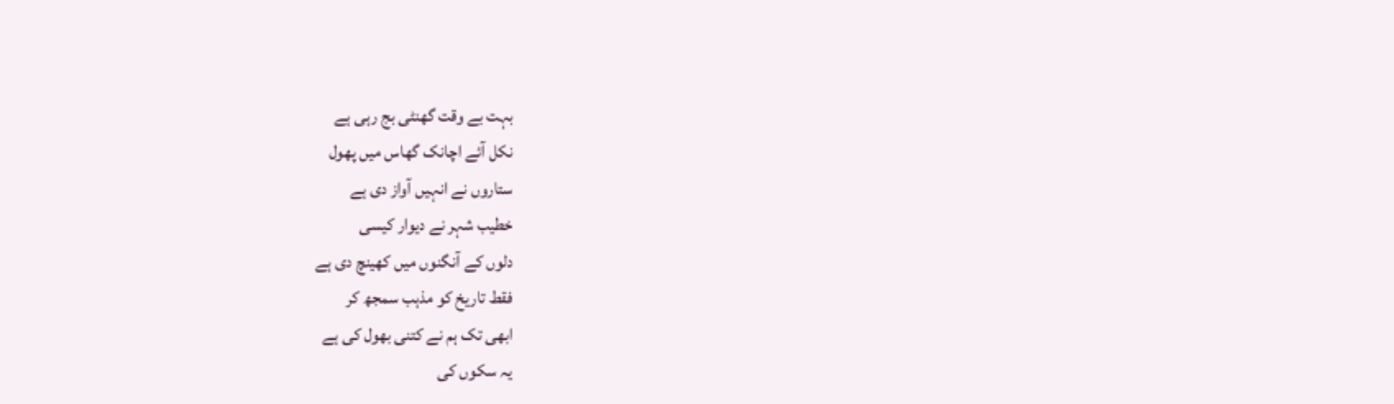بہت بے وقت گھنٹی بج رہی ہے
نکل آئے اچانک گھاس میں پھول
ستاروں نے انہیں آواز دی ہے
خطیب شہر نے دیوار کیسی
دلوں کے آنگنوں میں کھینچ دی ہے
فقط تاریخ کو مذہب سمجھ کر
ابھی تک ہم نے کتنی بھول کی ہے
یہ سکوں کی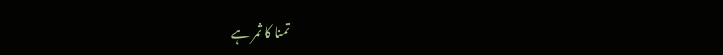تمنا کا ثمر ہے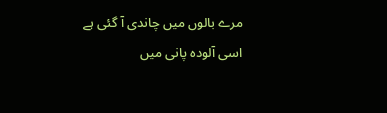مرے بالوں میں چاندی آ گئی ہے
اسی آلودہ پانی میں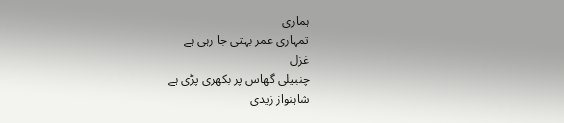ہماری
تمہاری عمر بہتی جا رہی ہے
غزل
چنبیلی گھاس پر بکھری پڑی ہے
شاہنواز زیدی